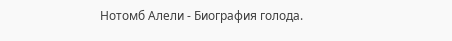Нотомб Алели - Биография голода.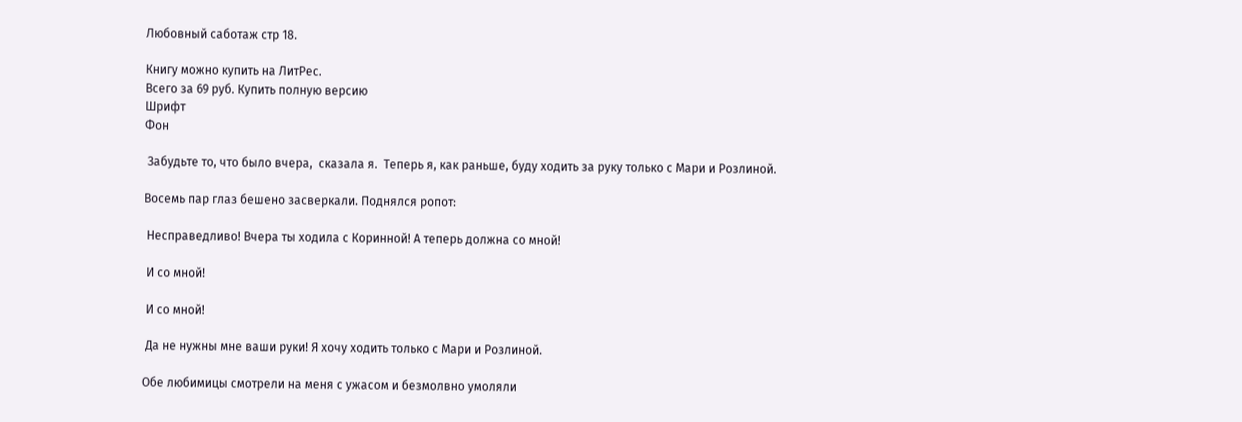Любовный саботаж стр 18.

Книгу можно купить на ЛитРес.
Всего за 69 руб. Купить полную версию
Шрифт
Фон

 Забудьте то, что было вчера,  сказала я.  Теперь я, как раньше, буду ходить за руку только с Мари и Розлиной.

Восемь пар глаз бешено засверкали. Поднялся ропот:

 Несправедливо! Вчера ты ходила с Коринной! А теперь должна со мной!

 И со мной!

 И со мной!

 Да не нужны мне ваши руки! Я хочу ходить только с Мари и Розлиной.

Обе любимицы смотрели на меня с ужасом и безмолвно умоляли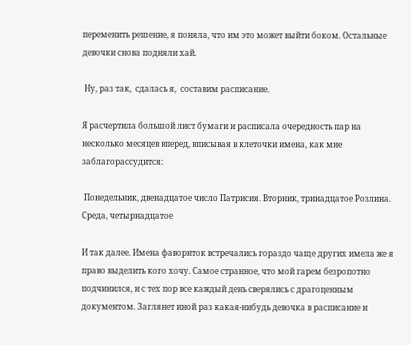переменить решение, я поняла, что им это может выйти боком. Остальные девочки снова подняли хай.

 Ну, раз так,  сдалась я,  составим расписание.

Я расчертила большой лист бумаги и расписала очередность пар на несколько месяцев вперед, вписывая в клеточки имена, как мне заблагорассудится:

 Понедельник, двенадцатое число Патрисия. Вторник, тринадцатое Розлина. Среда, четырнадцатое

И так далее. Имена фавориток встречались гораздо чаще других имела же я право выделить кого хочу. Самое странное, что мой гарем безропотно подчинился, и с тех пор все каждый день сверялись с драгоценным документом. Заглянет иной раз какая-нибудь девочка в расписание и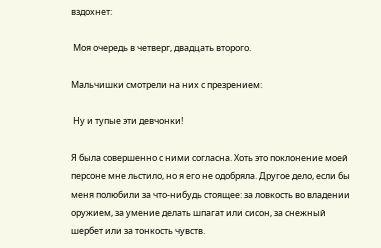вздохнет:

 Моя очередь в четверг, двадцать второго.

Мальчишки смотрели на них с презрением:

 Ну и тупые эти девчонки!

Я была совершенно с ними согласна. Хоть это поклонение моей персоне мне льстило, но я его не одобряла. Другое дело, если бы меня полюбили за что-нибудь стоящее: за ловкость во владении оружием, за умение делать шпагат или сисон, за снежный шербет или за тонкость чувств.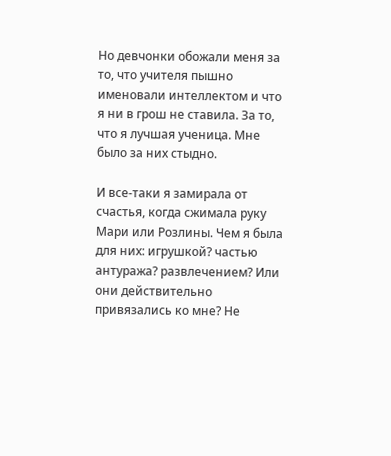Но девчонки обожали меня за то, что учителя пышно именовали интеллектом и что я ни в грош не ставила. За то, что я лучшая ученица. Мне было за них стыдно.

И все-таки я замирала от счастья, когда сжимала руку Мари или Розлины. Чем я была для них: игрушкой? частью антуража? развлечением? Или они действительно привязались ко мне? Не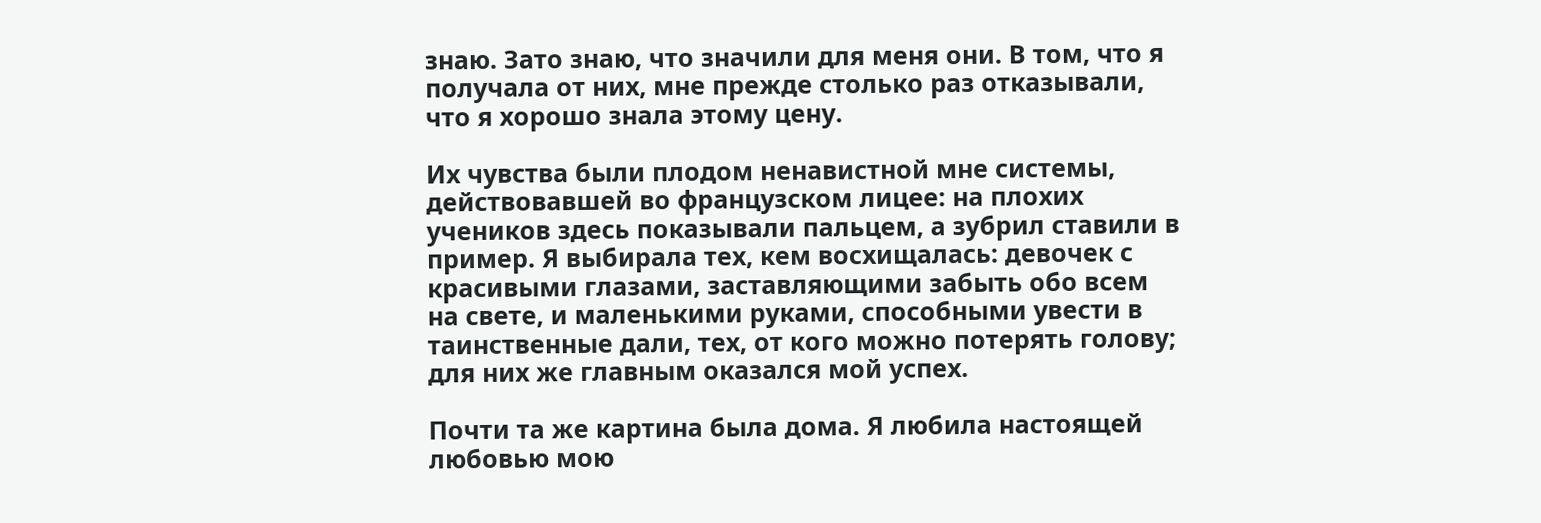знаю. Зато знаю, что значили для меня они. В том, что я получала от них, мне прежде столько раз отказывали, что я хорошо знала этому цену.

Их чувства были плодом ненавистной мне системы, действовавшей во французском лицее: на плохих учеников здесь показывали пальцем, а зубрил ставили в пример. Я выбирала тех, кем восхищалась: девочек с красивыми глазами, заставляющими забыть обо всем на свете, и маленькими руками, способными увести в таинственные дали, тех, от кого можно потерять голову; для них же главным оказался мой успех.

Почти та же картина была дома. Я любила настоящей любовью мою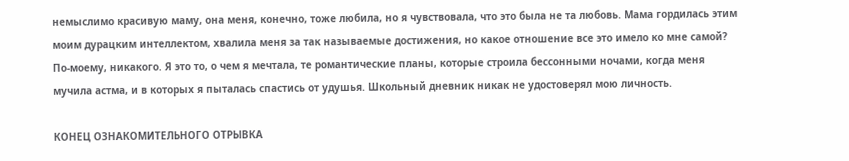немыслимо красивую маму, она меня, конечно, тоже любила, но я чувствовала, что это была не та любовь. Мама гордилась этим моим дурацким интеллектом, хвалила меня за так называемые достижения, но какое отношение все это имело ко мне самой? По-моему, никакого. Я это то, о чем я мечтала, те романтические планы, которые строила бессонными ночами, когда меня мучила астма, и в которых я пыталась спастись от удушья. Школьный дневник никак не удостоверял мою личность.

КОНЕЦ ОЗНАКОМИТЕЛЬНОГО ОТРЫВКА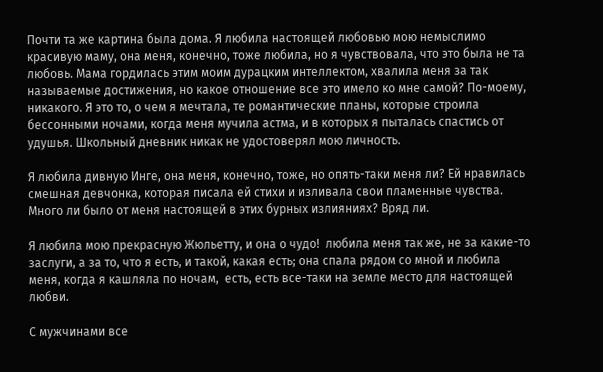Почти та же картина была дома. Я любила настоящей любовью мою немыслимо красивую маму, она меня, конечно, тоже любила, но я чувствовала, что это была не та любовь. Мама гордилась этим моим дурацким интеллектом, хвалила меня за так называемые достижения, но какое отношение все это имело ко мне самой? По-моему, никакого. Я это то, о чем я мечтала, те романтические планы, которые строила бессонными ночами, когда меня мучила астма, и в которых я пыталась спастись от удушья. Школьный дневник никак не удостоверял мою личность.

Я любила дивную Инге, она меня, конечно, тоже, но опять-таки меня ли? Ей нравилась смешная девчонка, которая писала ей стихи и изливала свои пламенные чувства. Много ли было от меня настоящей в этих бурных излияниях? Вряд ли.

Я любила мою прекрасную Жюльетту, и она о чудо!  любила меня так же, не за какие-то заслуги, а за то, что я есть, и такой, какая есть; она спала рядом со мной и любила меня, когда я кашляла по ночам,  есть, есть все-таки на земле место для настоящей любви.

С мужчинами все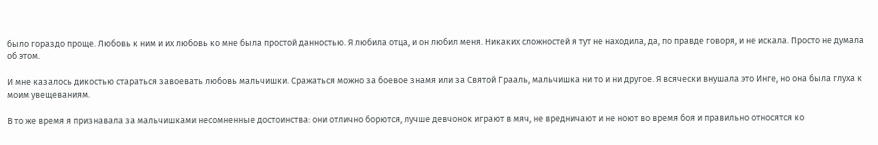было гораздо проще. Любовь к ним и их любовь ко мне была простой данностью. Я любила отца, и он любил меня. Никаких сложностей я тут не находила, да, по правде говоря, и не искала. Просто не думала об этом.

И мне казалось дикостью стараться завоевать любовь мальчишки. Сражаться можно за боевое знамя или за Святой Грааль, мальчишка ни то и ни другое. Я всячески внушала это Инге, но она была глуха к моим увещеваниям.

В то же время я признавала за мальчишками несомненные достоинства: они отлично борются, лучше девчонок играют в мяч, не вредничают и не ноют во время боя и правильно относятся ко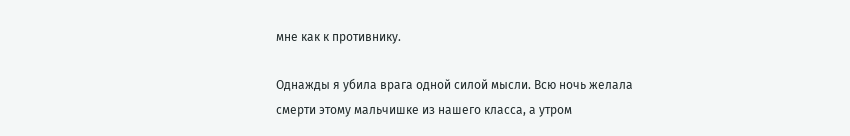мне как к противнику.

Однажды я убила врага одной силой мысли. Всю ночь желала смерти этому мальчишке из нашего класса, а утром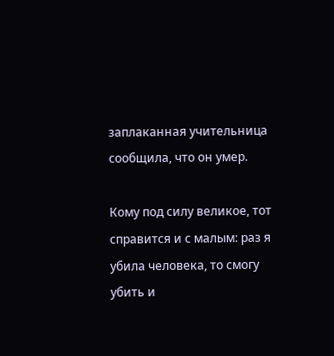заплаканная учительница сообщила, что он умер.

Кому под силу великое, тот справится и с малым: раз я убила человека, то смогу убить и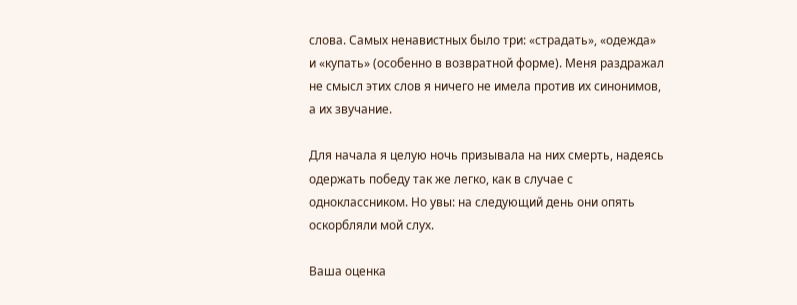слова. Самых ненавистных было три: «страдать», «одежда» и «купать» (особенно в возвратной форме). Меня раздражал не смысл этих слов я ничего не имела против их синонимов,  а их звучание.

Для начала я целую ночь призывала на них смерть, надеясь одержать победу так же легко, как в случае с одноклассником. Но увы: на следующий день они опять оскорбляли мой слух.

Ваша оценка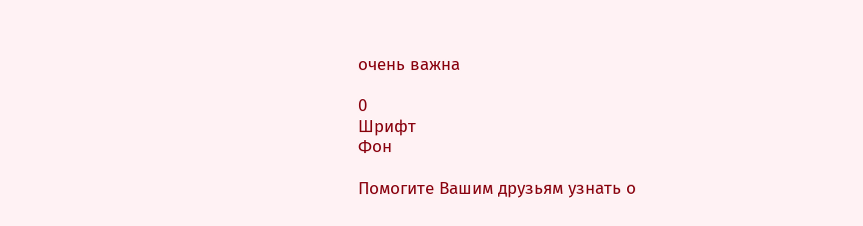очень важна

0
Шрифт
Фон

Помогите Вашим друзьям узнать о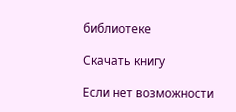библиотеке

Скачать книгу

Если нет возможности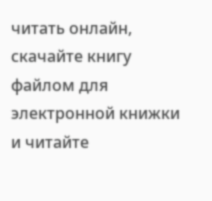читать онлайн, скачайте книгу файлом для электронной книжки и читайте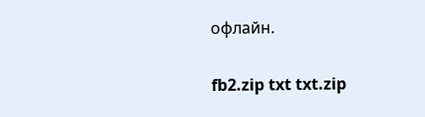офлайн.

fb2.zip txt txt.zip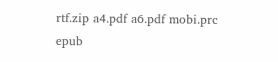rtf.zip a4.pdf a6.pdf mobi.prc epub